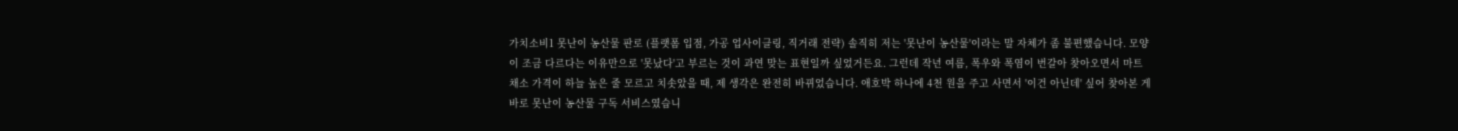가치소비1 못난이 농산물 판로 (플랫폼 입점, 가공 업사이클링, 직거래 전략) 솔직히 저는 '못난이 농산물'이라는 말 자체가 좀 불편했습니다. 모양이 조금 다르다는 이유만으로 '못났다'고 부르는 것이 과연 맞는 표현일까 싶었거든요. 그런데 작년 여름, 폭우와 폭염이 번갈아 찾아오면서 마트 채소 가격이 하늘 높은 줄 모르고 치솟았을 때, 제 생각은 완전히 바뀌었습니다. 애호박 하나에 4천 원을 주고 사면서 '이건 아닌데' 싶어 찾아본 게 바로 못난이 농산물 구독 서비스였습니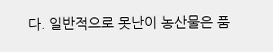다. 일반적으로 못난이 농산물은 품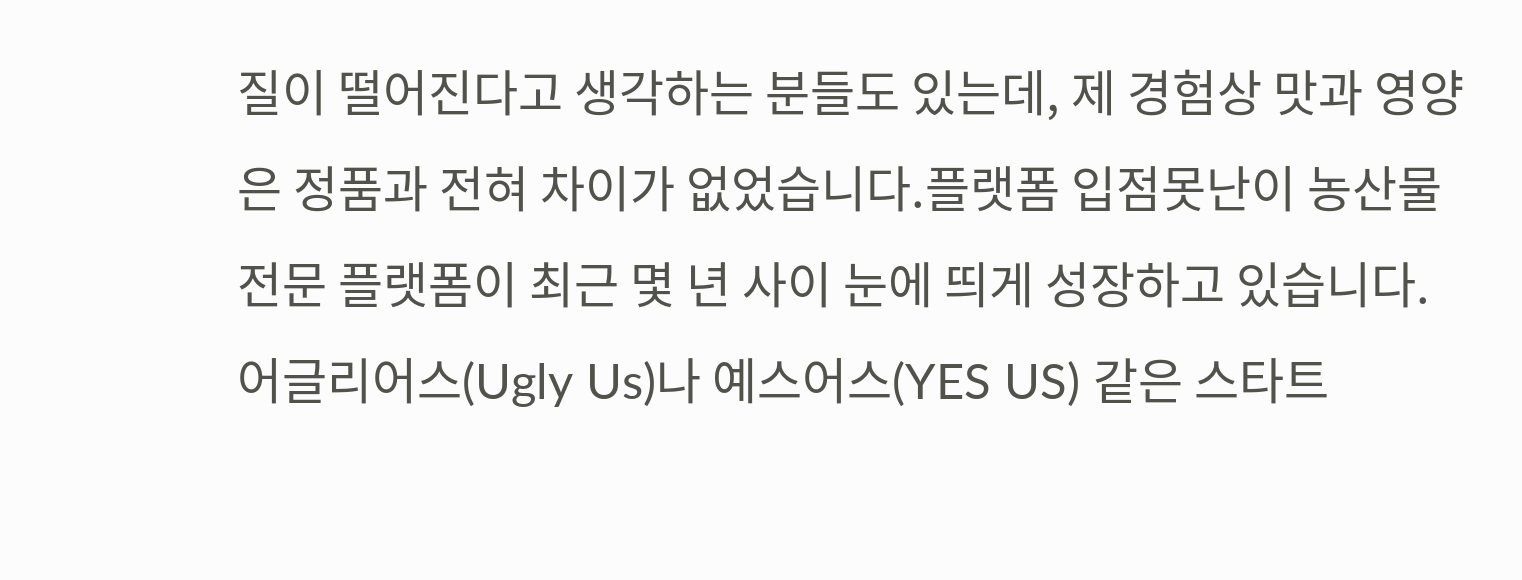질이 떨어진다고 생각하는 분들도 있는데, 제 경험상 맛과 영양은 정품과 전혀 차이가 없었습니다.플랫폼 입점못난이 농산물 전문 플랫폼이 최근 몇 년 사이 눈에 띄게 성장하고 있습니다. 어글리어스(Ugly Us)나 예스어스(YES US) 같은 스타트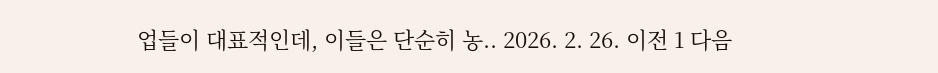업들이 대표적인데, 이들은 단순히 농.. 2026. 2. 26. 이전 1 다음